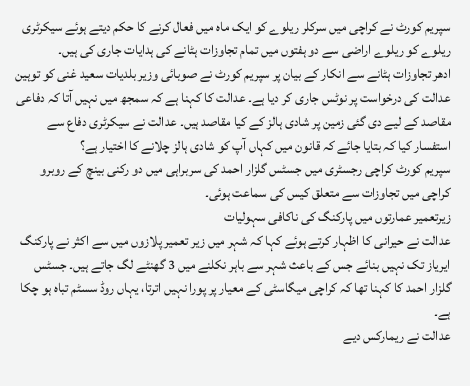سپریم کورٹ نے کراچی میں سرکلر ریلوے کو ایک ماہ میں فعال کرنے کا حکم دیتے ہوئے سیکرٹری ریلوے کو ریلوے اراضی سے دو ہفتوں میں تمام تجاوزات ہٹانے کی ہدایات جاری کی ہیں۔
ادھر تجاوزات ہٹانے سے انکار کے بیان پر سپریم کورٹ نے صوبائی وزیر بلدیات سعید غنی کو توہین عدالت کی درخواست پر نوٹس جاری کر دیا ہے۔ عدالت کا کہنا ہے کہ سمجھ میں نہیں آتا کہ دفاعی مقاصد کے لیے دی گئی زمین پر شادی ہالز کے کیا مقاصد ہیں۔ عدالت نے سیکرٹری دفاع سے استفسار کیا کہ بتایا جائے کہ قانون میں کہاں آپ کو شادی ہالز چلانے کا اختیار ہے؟
سپریم کورٹ کراچی رجسٹری میں جسٹس گلزار احمد کی سربراہی میں دو رکنی بینچ کے روبرو کراچی میں تجاوزات سے متعلق کیس کی سماعت ہوئی۔
زیرتعمیر عمارتوں میں پارکنگ کی ناکافی سہولیات
عدالت نے حیرانی کا اظہار کرتے ہوئے کہا کہ شہر میں زیر تعمیر پلازوں میں سے اکثر نے پارکنگ ایریاز تک نہیں بنائے جس کے باعث شہر سے باہر نکلنے میں 3 گھنٹے لگ جاتے ہیں۔ جسٹس گلزار احمد کا کہنا تھا کہ کراچی میگاسٹی کے معیار پر پورا نہیں اترتا، یہاں روڈ سسٹم تباہ ہو چکا ہے۔
عدالت نے ریمارکس دیے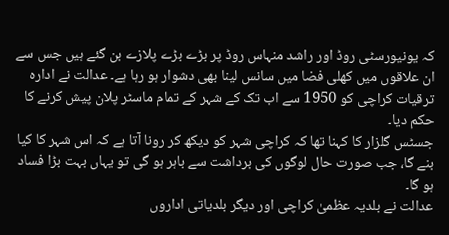کہ یونیورسٹی روڈ اور راشد منہاس روڈ پر بڑے بڑے پلازے بن گئے ہیں جس سے ان علاقوں میں کھلی فضا میں سانس لینا بھی دشوار ہو رہا ہے۔ عدالت نے ادارہ ترقیات کراچی کو 1950 سے اب تک کے شہر کے تمام ماسٹر پلان پیش کرنے کا حکم دیا۔
جسٹس گلزار کا کہنا تھا کہ کراچی شہر کو دیکھ کر رونا آتا ہے کہ اس شہر کا کیا بنے گا، جب صورت حال لوگوں کی برداشت سے باہر ہو گی تو یہاں بہت بڑا فساد ہو گا۔
عدالت نے بلدیہ عظمیٰ کراچی اور دیگر بلدیاتی اداروں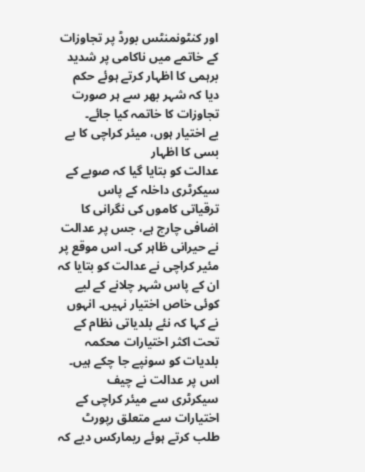اور کنٹونمنٹس بورڈ پر تجاوزات کے خاتمے میں ناکامی پر شدید برہمی کا اظہار کرتے ہوئے حکم دیا کہ شہر بھر سے ہر صورت تجاوزات کا خاتمہ کیا جائے۔
بے اختیار ہوں، میئر کراچی کا بے بسی کا اظہار
عدالت کو بتایا گیا کہ صوبے کے سیکرٹری داخلہ کے پاس ترقیاتی کاموں کی نگرانی کا اضافی چارج ہے، جس پر عدالت نے حیرانی ظاہر کی۔ اس موقع پر مئیر کراچی نے عدالت کو بتایا کہ ان کے پاس شہر چلانے کے لیے کوئی خاص اختیار نہیں۔ انہوں نے کہا کہ نئے بلدیاتی نظام کے تحت اکثر اختیارات محکمہ بلدیات کو سونپے جا چکے ہیں۔ اس پر عدالت نے چیف سیکرٹری سے میئر کراچی کے اختیارات سے متعلق رپورٹ طلب کرتے ہوئے ریمارکس دیے کہ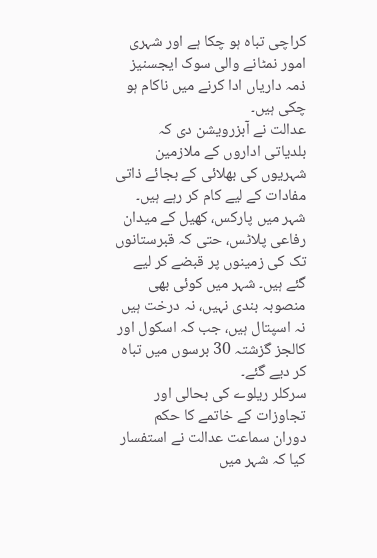کراچی تباہ ہو چکا ہے اور شہری امور نمٹانے والی سوک ایجسنیز ذمہ داریاں ادا کرنے میں ناکام ہو چکی ہیں۔
عدالت نے آبزرویشن دی کہ بلدیاتی اداروں کے ملازمین شہریوں کی بھلائی کے بجائے ذاتی مفادات کے لیے کام کر رہے ہیں۔ شہر میں پارکس، کھیل کے میدان رفاعی پلاٹس، حتی کہ قبرستانوں تک کی زمینوں پر قبضے کر لیے گئے ہیں۔ شہر میں کوئی بھی منصوبہ بندی نہیں، نہ درخت ہیں نہ اسپتال ہیں، جب کہ اسکول اور کالجز گزشتہ 30 برسوں میں تباہ کر دیے گئے۔
سرکلر ریلوے کی بحالی اور تجاوزات کے خاتمے کا حکم
دوران سماعت عدالت نے استفسار کیا کہ شہر میں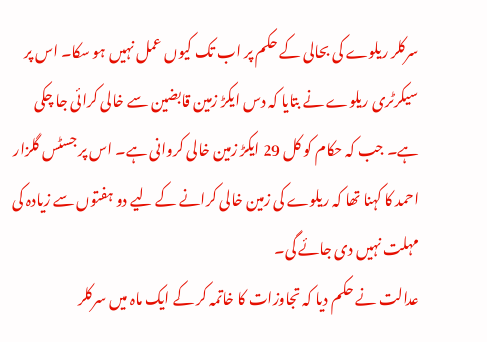سرکلر ریلوے کی بحالی کے حکم پر اب تک کیوں عمل نہیں ہو سکا۔ اس پر سیکرٹری ریلوے نے بتایا کہ دس ایکڑ زمین قابضین سے خالی کرائی جا چکی ہے۔ جب کہ حکام کو کل 29 ایکڑ زمین خالی کروانی ہے۔ اس پر جسٹس گلزار احمد کا کہنا تھا کہ ریلوے کی زمین خالی کرانے کے لیے دو ہفتوں سے زیادہ کی مہلت نہیں دی جائے گی۔
عدالت نے حکم دیا کہ تجاوزات کا خاتمہ کر کے ایک ماہ میں سرکلر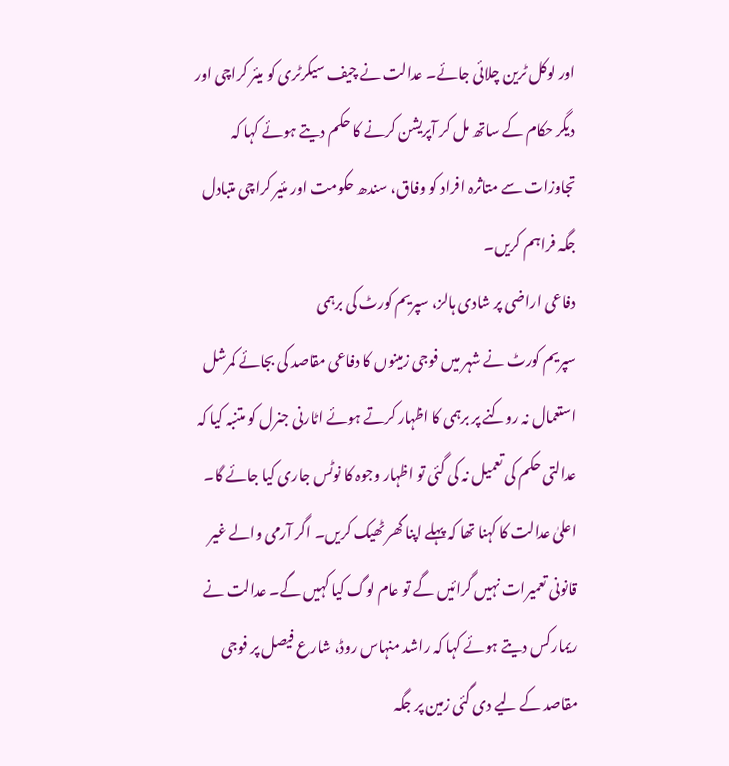اور لوکل ٹرین چلائی جائے۔ عدالت نے چیف سیکرٹری کو میئر کراچی اور دیگر حکام کے ساتھ مل کر آپریشن کرنے کا حکم دیتے ہوئے کہا کہ تجاوزات سے متاثرہ افراد کو وفاق، سندھ حکومت اور مئیر کراچی متبادل جگہ فراہم کریں۔
دفاعی اراضی پر شادی ہالز، سپریم کورٹ کی برہمی
سپریم کورٹ نے شہر میں فوجی زمینوں کا دفاعی مقاصد کی بجائے کمرشل استعمال نہ روکنے پر برہمی کا اظہار کرتے ہوئے اٹارنی جنرل کو متنبہ کیا کہ عدالتی حکم کی تعمیل نہ کی گئی تو اظہار وجوہ کا نوٹس جاری کیا جائے گا۔
اعلیٰ عدالت کا کہنا تھا کہ پہلے اپنا گھر ٹھیک کریں۔ اگر آرمی والے غیر قانونی تعمیرات نہیں گرائیں گے تو عام لوگ کیا کہیں گے۔ عدالت نے ریمارکس دیتے ہوئے کہا کہ راشد منہاس روڈ، شارع فیصل پر فوجی مقاصد کے لیے دی گئی زمین پر جگہ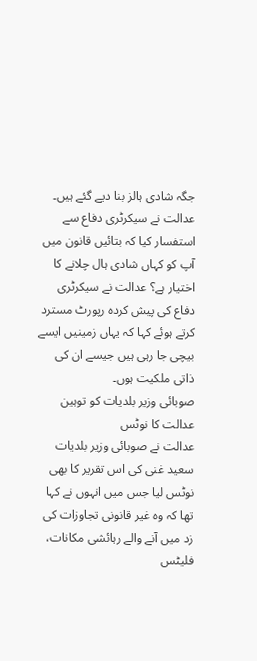جگہ شادی ہالز بنا دیے گئے ہیں۔
عدالت نے سیکرٹری دفاع سے استفسار کیا کہ بتائیں قانون میں آپ کو کہاں شادی ہال چلانے کا اختیار ہے؟ عدالت نے سیکرٹری دفاع کی پیش کردہ رپورٹ مسترد کرتے ہوئے کہا کہ یہاں زمینیں ایسے بیچی جا رہی ہیں جیسے ان کی ذاتی ملکیت ہوں۔
صوبائی وزیر بلدیات کو توہین عدالت کا نوٹس
عدالت نے صوبائی وزیر بلدیات سعید غنی کی اس تقریر کا بھی نوٹس لیا جس میں انہوں نے کہا تھا کہ وہ غیر قانونی تجاوزات کی زد میں آنے والے رہائشی مکانات، فلیٹس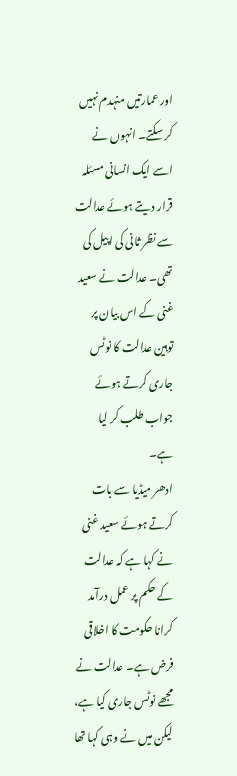اور عمارتیں منہدم نہیں کر سکتے۔ انہوں نے اسے ایک انسانی مسئلہ قرار دیتے ہوئے عدالت سے نظر ثانی کی اپیل کی تھی۔ عدالت نے سعید غنی کے اس بیان پر توہین عدالت کا نوٹس جاری کرتے ہوئے جواب طلب کر لیا ہے۔
ادھر میڈیا سے بات کرتے ہوئے سعید غنی نے کہا ہے کہ عدالت کے حکم پر عمل درآمد کرانا حکومت کا اخلاقی فرض ہے۔ عدالت نے مجھے نوٹس جاری کیا ہے، لیکن میں نے وہی کہا تھا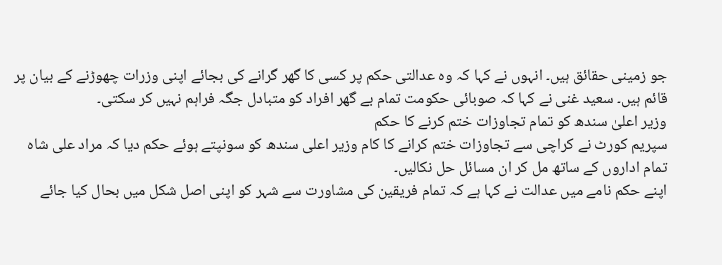جو زمینی حقائق ہیں۔ انہوں نے کہا کہ وہ عدالتی حکم پر کسی کا گھر گرانے کی بجائے اپنی وزرات چھوڑنے کے بیان پر قائم ہیں۔ سعید غنی نے کہا کہ صوبائی حکومت تمام بے گھر افراد کو متبادل جگہ فراہم نہیں کر سکتی۔
وزیر اعلیٰ سندھ کو تمام تجاوزات ختم کرنے کا حکم
سپریم کورٹ نے کراچی سے تجاوزات ختم کرانے کا کام وزیر اعلی سندھ کو سونپتے ہوئے حکم دیا کہ مراد علی شاہ تمام اداروں کے ساتھ مل کر ان مسائل حل نکالیں۔
اپنے حکم نامے میں عدالت نے کہا ہے کہ تمام فریقین کی مشاورت سے شہر کو اپنی اصل شکل میں بحال کیا جائے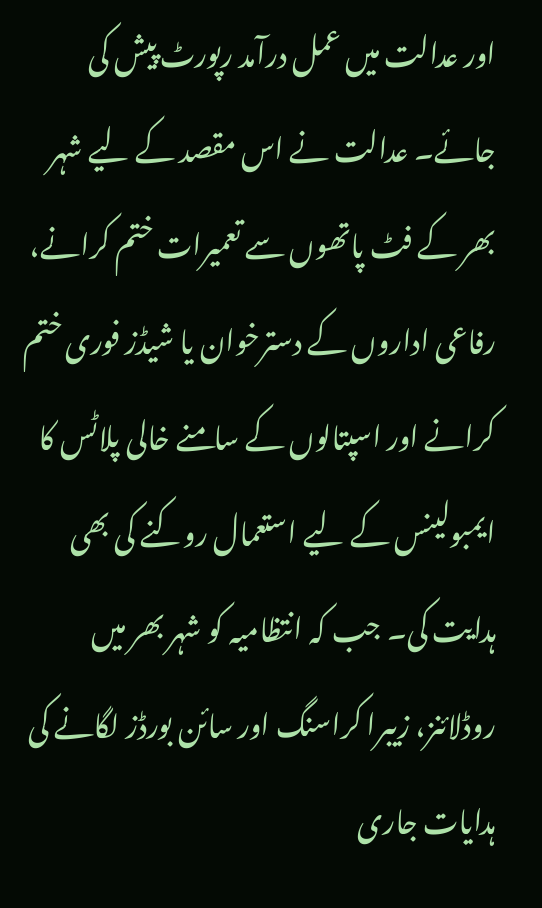اور عدالت میں عمل درآمد رپورٹ پیش کی جائے۔ عدالت نے اس مقصد کے لیے شہر بھر کے فٹ پاتھوں سے تعمیرات ختم کرانے، رفاعی اداروں کے دسترخوان یا شیڈز فوری ختم کرانے اور اسپتالوں کے سامنے خالی پلاٹس کا ایمبولینس کے لیے استعمال روکنے کی بھی ہدایت کی۔ جب کہ انتظامیہ کو شہر بھر میں روڈلائنز، زیبرا کراسنگ اور سائن بورڈز لگانے کی ہدایات جاری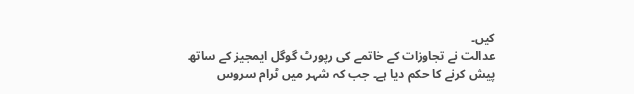کیں۔
عدالت نے تجاوزات کے خاتمے کی رپورٹ گوگل ایمجیز کے ساتھ پیش کرنے کا حکم دیا ہے۔ جب کہ شہر میں ٹرام سروس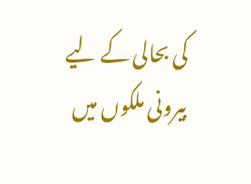کی بحالی کے لیے بیرونی ملکوں میں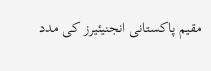مقیم پاکستانی انجنیئیرز کی مدد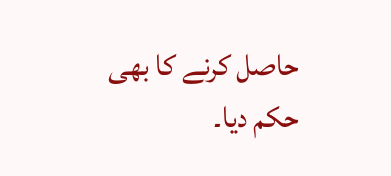حاصل کرنے کا بھی حکم دیا۔